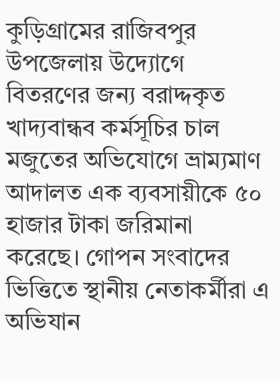কুড়িগ্রামের রাজিবপুর উপজেলায় উদ্যোগে বিতরণের জন্য বরাদ্দকৃত খাদ্যবান্ধব কর্মসূচির চাল মজুতের অভিযোগে ভ্রাম্যমাণ আদালত এক ব্যবসায়ীকে ৫০ হাজার টাকা জরিমানা করেছে। গোপন সংবাদের ভিত্তিতে স্থানীয় নেতাকর্মীরা এ অভিযান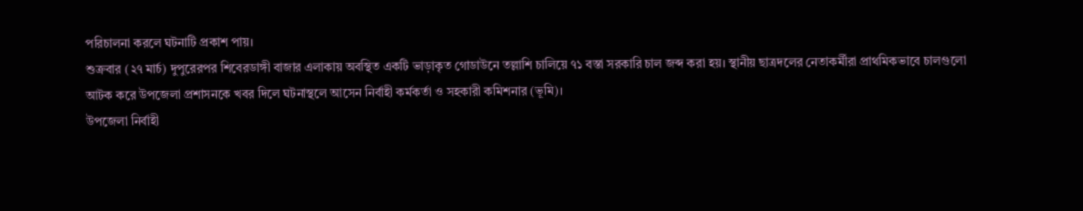পরিচালনা করলে ঘটনাটি প্রকাশ পায়।
শুক্রবার (২৭ মার্চ) দুপুরেরপর শিবেরডাঙ্গী বাজার এলাকায় অবস্থিত একটি ভাড়াকৃত গোডাউনে তল্লাশি চালিয়ে ৭১ বস্তা সরকারি চাল জব্দ করা হয়। স্থানীয় ছাত্রদলের নেতাকর্মীরা প্রাথমিকভাবে চালগুলো আটক করে উপজেলা প্রশাসনকে খবর দিলে ঘটনাস্থলে আসেন নির্বাহী কর্মকর্তা ও সহকারী কমিশনার (ভূমি)।
উপজেলা নির্বাহী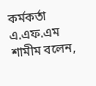কর্মকর্তা এ.এফ.এম শামীম বলেন,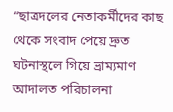“ছাত্রদলের নেতাকর্মীদের কাছ থেকে সংবাদ পেয়ে দ্রুত ঘটনাস্থলে গিয়ে ভ্রাম্যমাণ আদালত পরিচালনা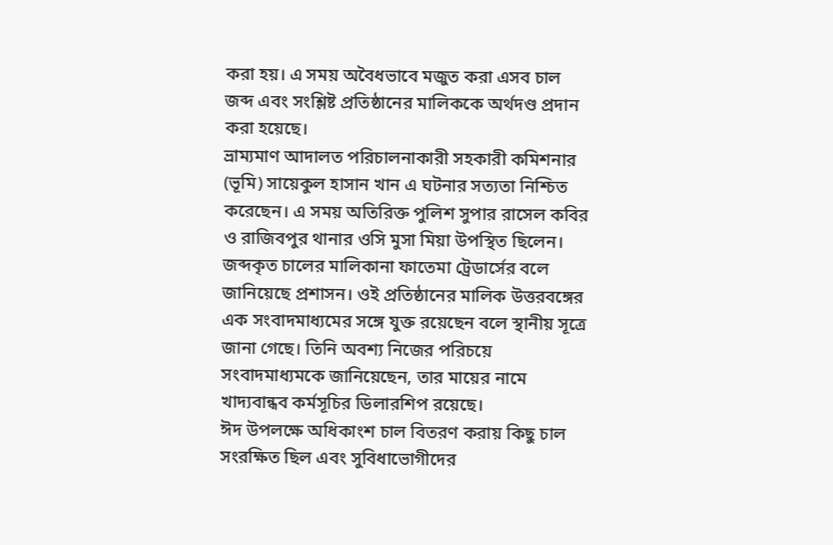করা হয়। এ সময় অবৈধভাবে মজুত করা এসব চাল জব্দ এবং সংশ্লিষ্ট প্রতিষ্ঠানের মালিককে অর্থদণ্ড প্রদান করা হয়েছে।
ভ্রাম্যমাণ আদালত পরিচালনাকারী সহকারী কমিশনার (ভূমি) সায়েকুল হাসান খান এ ঘটনার সত্যতা নিশ্চিত করেছেন। এ সময় অতিরিক্ত পুলিশ সুপার রাসেল কবির ও রাজিবপুর থানার ওসি মুসা মিয়া উপস্থিত ছিলেন।
জব্দকৃত চালের মালিকানা ফাতেমা ট্রেডার্সের বলে জানিয়েছে প্রশাসন। ওই প্রতিষ্ঠানের মালিক উত্তরবঙ্গের এক সংবাদমাধ্যমের সঙ্গে যুক্ত রয়েছেন বলে স্থানীয় সূত্রে জানা গেছে। তিনি অবশ্য নিজের পরিচয়ে সংবাদমাধ্যমকে জানিয়েছেন, তার মায়ের নামে খাদ্যবান্ধব কর্মসূচির ডিলারশিপ রয়েছে।
ঈদ উপলক্ষে অধিকাংশ চাল বিতরণ করায় কিছু চাল সংরক্ষিত ছিল এবং সুবিধাভোগীদের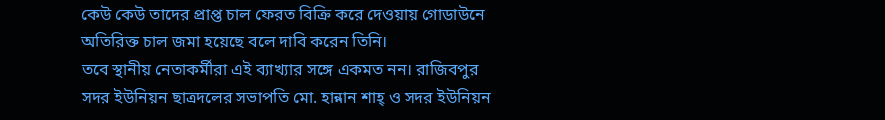কেউ কেউ তাদের প্রাপ্ত চাল ফেরত বিক্রি করে দেওয়ায় গোডাউনে অতিরিক্ত চাল জমা হয়েছে বলে দাবি করেন তিনি।
তবে স্থানীয় নেতাকর্মীরা এই ব্যাখ্যার সঙ্গে একমত নন। রাজিবপুর সদর ইউনিয়ন ছাত্রদলের সভাপতি মো. হান্নান শাহ্ ও সদর ইউনিয়ন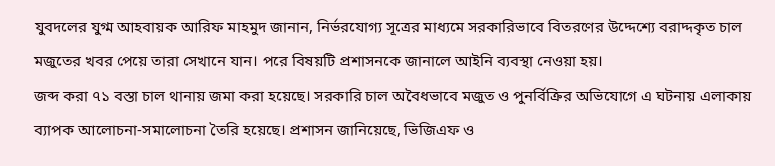যুবদলের যুগ্ম আহবায়ক আরিফ মাহমুদ জানান, নির্ভরযোগ্য সূত্রের মাধ্যমে সরকারিভাবে বিতরণের উদ্দেশ্যে বরাদ্দকৃত চাল মজুতের খবর পেয়ে তারা সেখানে যান। পরে বিষয়টি প্রশাসনকে জানালে আইনি ব্যবস্থা নেওয়া হয়।
জব্দ করা ৭১ বস্তা চাল থানায় জমা করা হয়েছে। সরকারি চাল অবৈধভাবে মজুত ও পুনর্বিক্রির অভিযোগে এ ঘটনায় এলাকায় ব্যাপক আলোচনা-সমালোচনা তৈরি হয়েছে। প্রশাসন জানিয়েছে, ভিজিএফ ও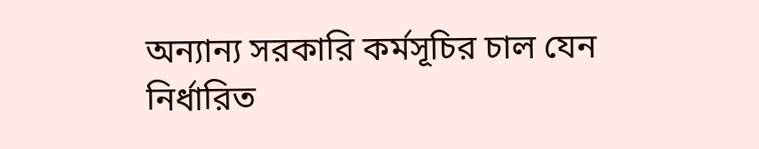অন্যান্য সরকারি কর্মসূচির চাল যেন নির্ধারিত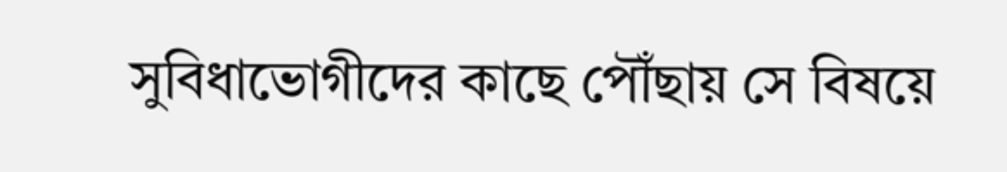সুবিধাভোগীদের কাছে পৌঁছায় সে বিষয়ে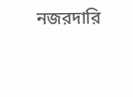নজরদারি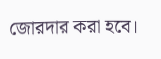জোরদার করা হবে।